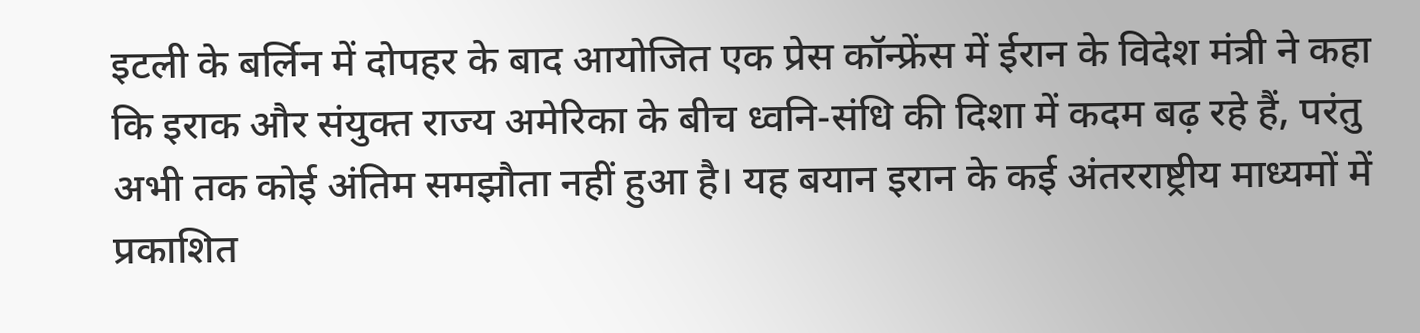इटली के बर्लिन में दोपहर के बाद आयोजित एक प्रेस कॉन्फ्रेंस में ईरान के विदेश मंत्री ने कहा कि इराक और संयुक्त राज्य अमेरिका के बीच ध्वनि‑संधि की दिशा में कदम बढ़ रहे हैं, परंतु अभी तक कोई अंतिम समझौता नहीं हुआ है। यह बयान इरान के कई अंतरराष्ट्रीय माध्यमों में प्रकाशित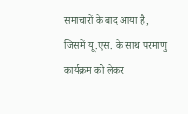समाचारों के बाद आया है, जिसमें यू.एस. के साथ परमाणु कार्यक्रम को लेकर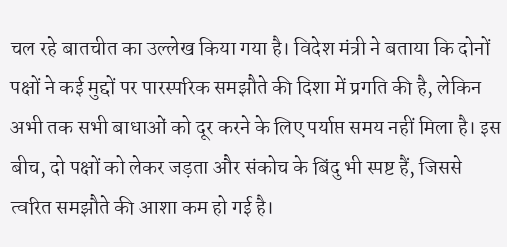चल रहे बातचीत का उल्लेख किया गया है। विदेश मंत्री ने बताया कि दोनों पक्षों ने कई मुद्दों पर पारस्परिक समझौते की दिशा में प्रगति की है, लेकिन अभी तक सभी बाधाओं को दूर करने के लिए पर्याप्त समय नहीं मिला है। इस बीच, दो पक्षों को लेकर जड़ता और संकोच के बिंदु भी स्पष्ट हैं, जिससे त्वरित समझौते की आशा कम हो गई है।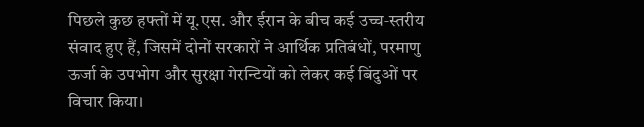पिछले कुछ हफ्तों में यू.एस. और ईरान के बीच कई उच्च‑स्तरीय संवाद हुए हैं, जिसमें दोनों सरकारों ने आर्थिक प्रतिबंधों, परमाणु ऊर्जा के उपभोग और सुरक्षा गेरन्टियों को लेकर कई बिंदुओं पर विचार किया।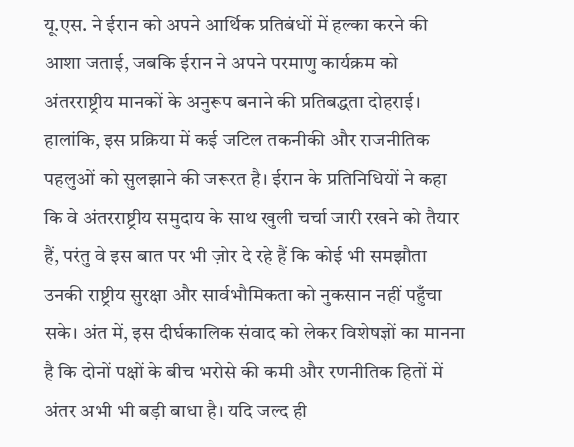यू.एस. ने ईरान को अपने आर्थिक प्रतिबंधों में हल्का करने की आशा जताई, जबकि ईरान ने अपने परमाणु कार्यक्रम को अंतरराष्ट्रीय मानकों के अनुरूप बनाने की प्रतिबद्धता दोहराई। हालांकि, इस प्रक्रिया में कई जटिल तकनीकी और राजनीतिक पहलुओं को सुलझाने की जरूरत है। ईरान के प्रतिनिधियों ने कहा कि वे अंतरराष्ट्रीय समुदाय के साथ खुली चर्चा जारी रखने को तैयार हैं, परंतु वे इस बात पर भी ज़ोर दे रहे हैं कि कोई भी समझौता उनकी राष्ट्रीय सुरक्षा और सार्वभौमिकता को नुकसान नहीं पहुँचा सके। अंत में, इस दीर्घकालिक संवाद को लेकर विशेषज्ञों का मानना है कि दोनों पक्षों के बीच भरोसे की कमी और रणनीतिक हितों में अंतर अभी भी बड़ी बाधा है। यदि जल्द ही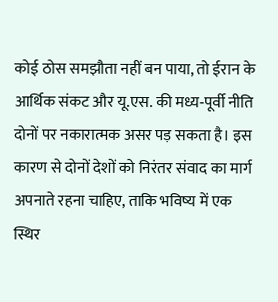कोई ठोस समझौता नहीं बन पाया, तो ईरान के आर्थिक संकट और यू.एस. की मध्य‑पूर्वी नीति दोनों पर नकारात्मक असर पड़ सकता है। इस कारण से दोनों देशों को निरंतर संवाद का मार्ग अपनाते रहना चाहिए, ताकि भविष्य में एक स्थिर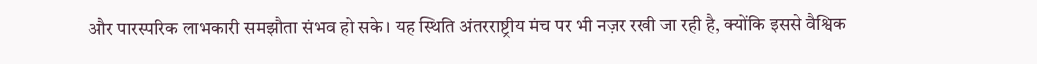और पारस्परिक लाभकारी समझौता संभव हो सके। यह स्थिति अंतरराष्ट्रीय मंच पर भी नज़र रखी जा रही है, क्योंकि इससे वैश्विक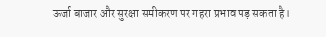ऊर्जा बाजार और सुरक्षा समीकरण पर गहरा प्रभाव पड़ सकता है।